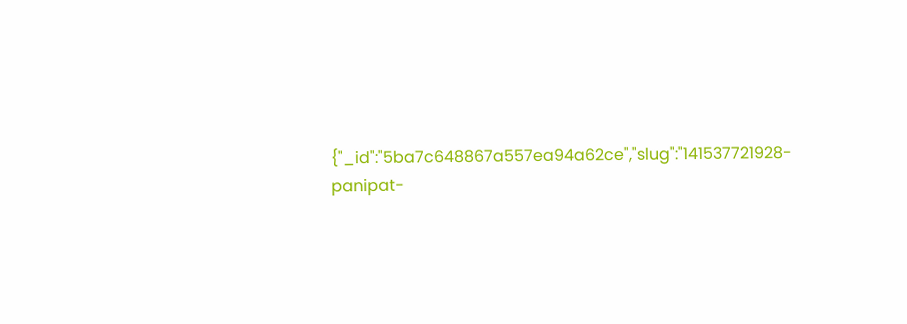{"_id":"5ba7c648867a557ea94a62ce","slug":"141537721928-panipat-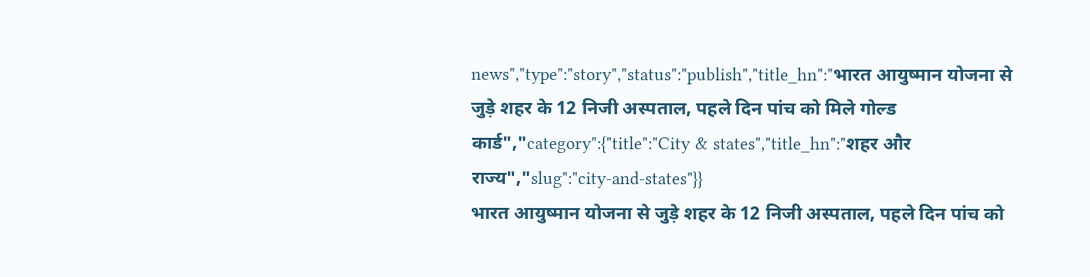news","type":"story","status":"publish","title_hn":"भारत आयुष्मान योजना से जुड़े शहर के 12 निजी अस्पताल, पहले दिन पांच को मिले गोल्ड कार्ड","category":{"title":"City & states","title_hn":"शहर और राज्य","slug":"city-and-states"}}
भारत आयुष्मान योजना से जुड़े शहर के 12 निजी अस्पताल, पहले दिन पांच को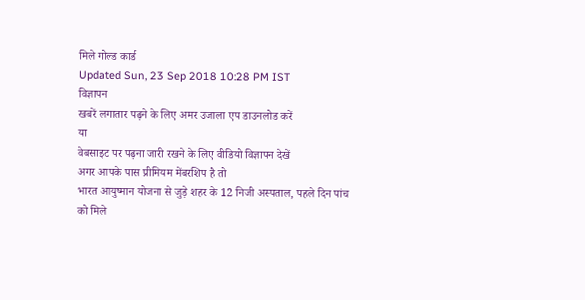मिले गोल्ड कार्ड
Updated Sun, 23 Sep 2018 10:28 PM IST
विज्ञापन
खबरें लगातार पढ़ने के लिए अमर उजाला एप डाउनलोड करें
या
वेबसाइट पर पढ़ना जारी रखने के लिए वीडियो विज्ञापन देखें
अगर आपके पास प्रीमियम मेंबरशिप है तो
भारत आयुष्मान योजना से जुड़े शहर के 12 निजी अस्पताल, पहले दिन पांच को मिले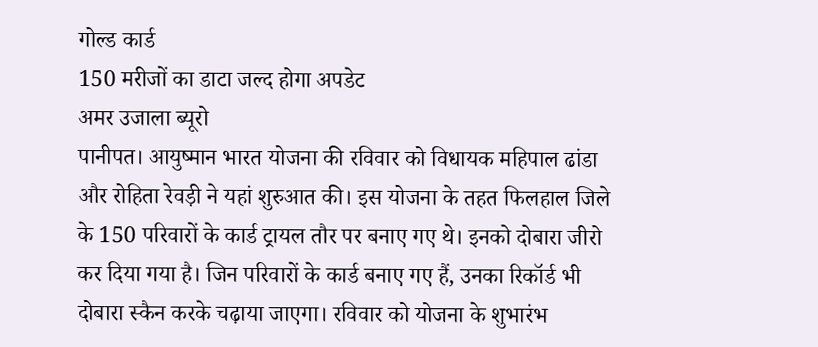गोल्ड कार्ड
150 मरीजों का डाटा जल्द होगा अपडेट
अमर उजाला ब्यूरो
पानीपत। आयुष्मान भारत योजना की रविवार को विधायक महिपाल ढांडा और रोहिता रेवड़ी ने यहां शुरुआत की। इस योजना के तहत फिलहाल जिले के 150 परिवारों के कार्ड ट्रायल तौर पर बनाए गए थे। इनको दोबारा जीरो कर दिया गया है। जिन परिवारों के कार्ड बनाए गए हैं, उनका रिकॉर्ड भी दोबारा स्कैन करके चढ़ाया जाएगा। रविवार को योजना के शुभारंभ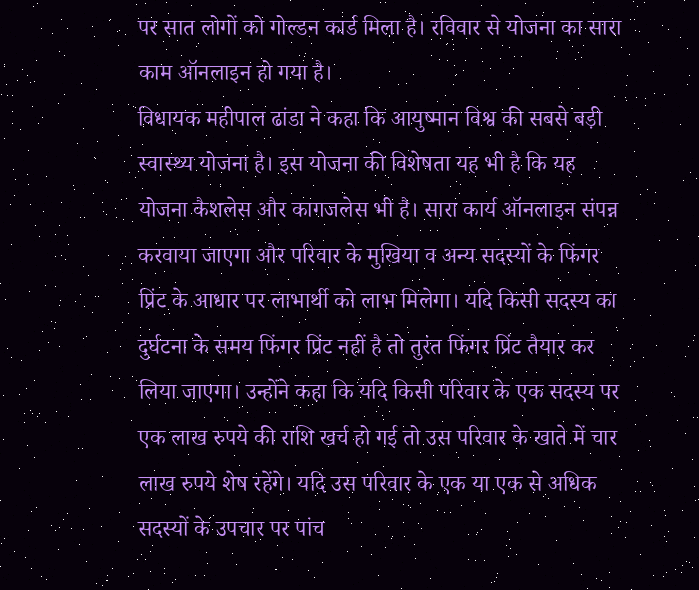पर सात लोगों को गोल्डन कार्ड मिला है। रविवार से योजना का सारा काम ऑनलाइन हो गया है।
विधायक महीपाल ढांडा ने कहा कि आयुष्मान विश्व की सबसे बड़ी स्वास्थ्य योजना है। इस योजना की विशेषता यह भी है कि यह योजना कैशलेस और कागजलेस भी है। सारा कार्य ऑनलाइन संपन्न करवाया जाएगा और परिवार के मुखिया व अन्य सदस्यों के फिंगर प्रिंट के आधार पर लाभार्थी को लाभ मिलेगा। यदि किसी सदस्य का दुर्घटना के समय फिंगर प्रिंट नहीं है तो तुरंत फिंगर प्रिंट तैयार कर लिया जाएगा। उन्होंने कहा कि यदि किसी परिवार के एक सदस्य पर एक लाख रुपये की राशि खर्च हो गई तो उस परिवार के खाते में चार लाख रुपये शेष रहेंगे। यदि उस परिवार के एक या एक से अधिक सदस्यों के उपचार पर पांच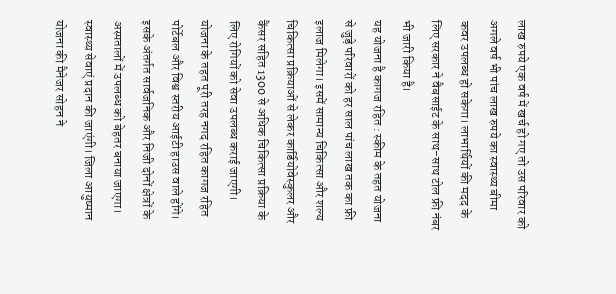लाख रुपये एक वर्ष में खर्च हो गए तो उस परिवार को अगले वर्ष भी पांच लाख रुपये का स्वास्थ्य बीमा कवर उपलब्ध हो सकेगा। लाभार्थियों की मदद के लिए सरकार ने वैबसाईट के साथ-साथ टोल फ्री नंबर भी जारी किया है।
यह योजना है कागज रहित : स्कीम के तहत योजना से जुड़े परिवारों को हर साल पांच लाख तक का फ्री इलाज मिलेगा। इसमें सामान्य चिकित्सा और शल्य चिकित्सा प्रक्रियाओं से लेकर कार्डियोवेस्कुलर और कैंसर सहित 1300 से अधिक चिकित्सा प्रक्रिया के लिए रोगियों को सेवा उपलब्ध कराई जाएगी। योजना के तहत पूरी तरह नगद रहित कागज रहित पोर्टेबल और विश्व स्तरीय आईटी हाउस वाले होंगे। इसके अंतर्गत सार्वजनिक और निजी दोनों क्षेत्रों के अस्पतालों में उपलब्ध को बेहतर बनाया जाएगा। स्वास्थ्य सेवाएं प्रदान की जाएंगी। जिला आयुष्मान योजना की मैनेजर सोहन ने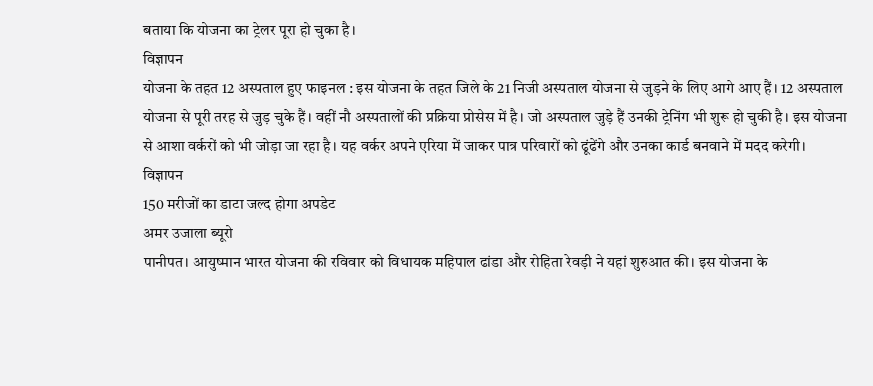बताया कि योजना का ट्रेलर पूरा हो चुका है।
विज्ञापन
योजना के तहत 12 अस्पताल हुए फाइनल : इस योजना के तहत जिले के 21 निजी अस्पताल योजना से जुड़ने के लिए आगे आए हैं। 12 अस्पताल योजना से पूरी तरह से जुड़ चुके हैं। वहीं नौ अस्पतालों की प्रक्रिया प्रोसेस में है। जो अस्पताल जुड़े हैं उनकी ट्रेनिंग भी शुरू हो चुकी है। इस योजना से आशा वर्करों को भी जोड़ा जा रहा है। यह वर्कर अपने एरिया में जाकर पात्र परिवारों को ढूंढेंगे और उनका कार्ड बनवाने में मदद करेगी।
विज्ञापन
150 मरीजों का डाटा जल्द होगा अपडेट
अमर उजाला ब्यूरो
पानीपत। आयुष्मान भारत योजना की रविवार को विधायक महिपाल ढांडा और रोहिता रेवड़ी ने यहां शुरुआत की। इस योजना के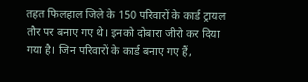तहत फिलहाल जिले के 150 परिवारों के कार्ड ट्रायल तौर पर बनाए गए थे। इनको दोबारा जीरो कर दिया गया है। जिन परिवारों के कार्ड बनाए गए हैं,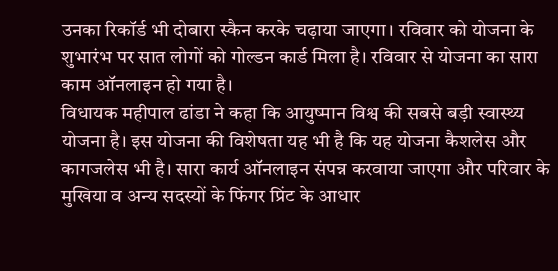उनका रिकॉर्ड भी दोबारा स्कैन करके चढ़ाया जाएगा। रविवार को योजना के शुभारंभ पर सात लोगों को गोल्डन कार्ड मिला है। रविवार से योजना का सारा काम ऑनलाइन हो गया है।
विधायक महीपाल ढांडा ने कहा कि आयुष्मान विश्व की सबसे बड़ी स्वास्थ्य योजना है। इस योजना की विशेषता यह भी है कि यह योजना कैशलेस और कागजलेस भी है। सारा कार्य ऑनलाइन संपन्न करवाया जाएगा और परिवार के मुखिया व अन्य सदस्यों के फिंगर प्रिंट के आधार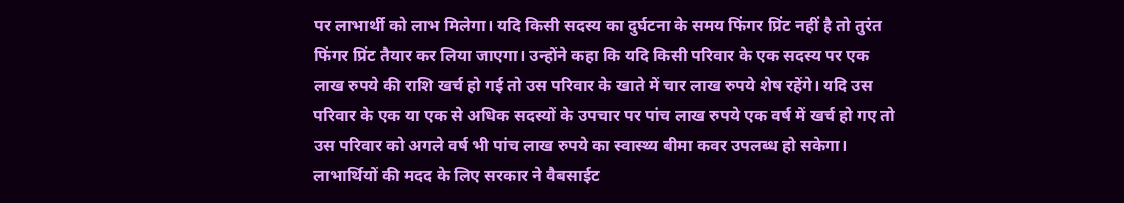पर लाभार्थी को लाभ मिलेगा। यदि किसी सदस्य का दुर्घटना के समय फिंगर प्रिंट नहीं है तो तुरंत फिंगर प्रिंट तैयार कर लिया जाएगा। उन्होंने कहा कि यदि किसी परिवार के एक सदस्य पर एक लाख रुपये की राशि खर्च हो गई तो उस परिवार के खाते में चार लाख रुपये शेष रहेंगे। यदि उस परिवार के एक या एक से अधिक सदस्यों के उपचार पर पांच लाख रुपये एक वर्ष में खर्च हो गए तो उस परिवार को अगले वर्ष भी पांच लाख रुपये का स्वास्थ्य बीमा कवर उपलब्ध हो सकेगा। लाभार्थियों की मदद के लिए सरकार ने वैबसाईट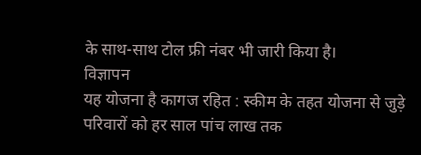के साथ-साथ टोल फ्री नंबर भी जारी किया है।
विज्ञापन
यह योजना है कागज रहित : स्कीम के तहत योजना से जुड़े परिवारों को हर साल पांच लाख तक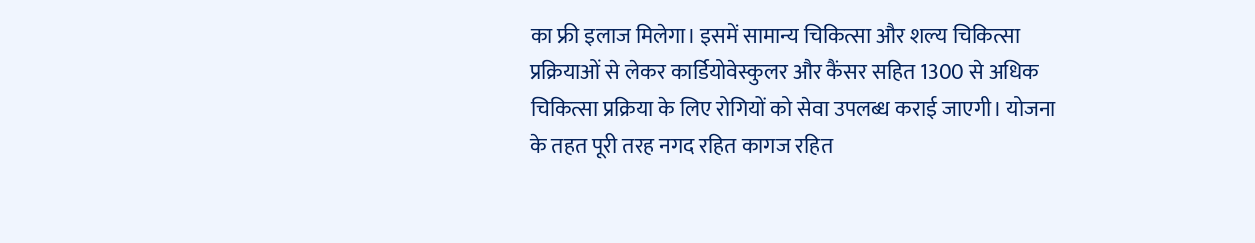का फ्री इलाज मिलेगा। इसमें सामान्य चिकित्सा और शल्य चिकित्सा प्रक्रियाओं से लेकर कार्डियोवेस्कुलर और कैंसर सहित 1300 से अधिक चिकित्सा प्रक्रिया के लिए रोगियों को सेवा उपलब्ध कराई जाएगी। योजना के तहत पूरी तरह नगद रहित कागज रहित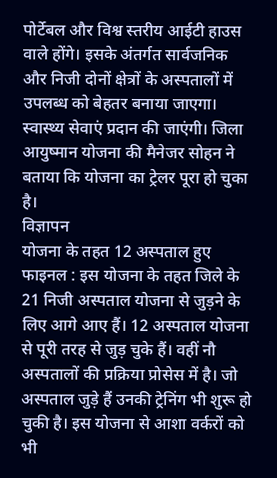पोर्टेबल और विश्व स्तरीय आईटी हाउस वाले होंगे। इसके अंतर्गत सार्वजनिक और निजी दोनों क्षेत्रों के अस्पतालों में उपलब्ध को बेहतर बनाया जाएगा। स्वास्थ्य सेवाएं प्रदान की जाएंगी। जिला आयुष्मान योजना की मैनेजर सोहन ने बताया कि योजना का ट्रेलर पूरा हो चुका है।
विज्ञापन
योजना के तहत 12 अस्पताल हुए फाइनल : इस योजना के तहत जिले के 21 निजी अस्पताल योजना से जुड़ने के लिए आगे आए हैं। 12 अस्पताल योजना से पूरी तरह से जुड़ चुके हैं। वहीं नौ अस्पतालों की प्रक्रिया प्रोसेस में है। जो अस्पताल जुड़े हैं उनकी ट्रेनिंग भी शुरू हो चुकी है। इस योजना से आशा वर्करों को भी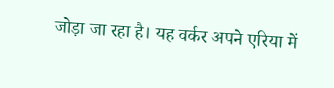जोड़ा जा रहा है। यह वर्कर अपने एरिया में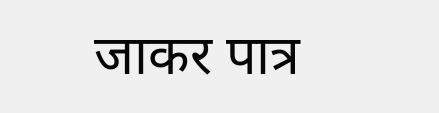जाकर पात्र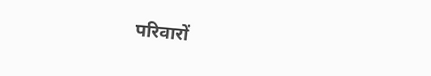परिवारों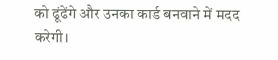को ढूंढेंगे और उनका कार्ड बनवाने में मदद करेगी।